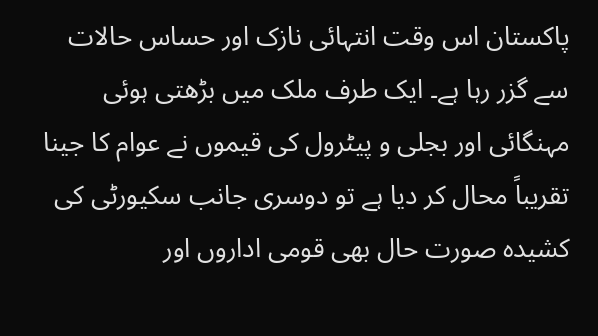پاکستان اس وقت انتہائی نازک اور حساس حالات سے گزر رہا ہے۔ ایک طرف ملک میں بڑھتی ہوئی مہنگائی اور بجلی و پیٹرول کی قیموں نے عوام کا جینا تقریباً محال کر دیا ہے تو دوسری جانب سکیورٹی کی کشیدہ صورت حال بھی قومی اداروں اور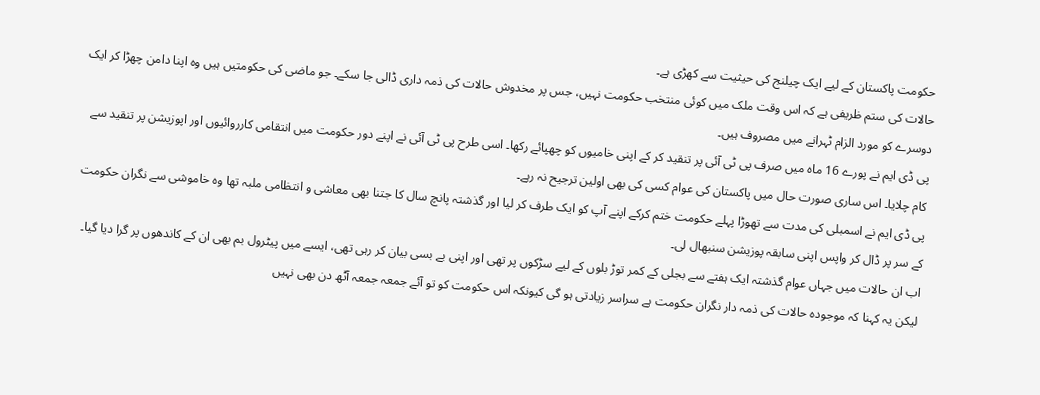حکومت پاکستان کے لیے ایک چیلنج کی حیثیت سے کھڑی ہے۔
حالات کی ستم ظریفی ہے کہ اس وقت ملک میں کوئی منتخب حکومت نہیں، جس پر مخدوش حالات کی ذمہ داری ڈالی جا سکے۔ جو ماضی کی حکومتیں ہیں وہ اپنا دامن چھڑا کر ایک دوسرے کو مورد الزام ٹہرانے میں مصروف ہیں۔
پی ڈی ایم نے پورے 16 ماہ میں صرف پی ٹی آئی پر تنقید کر کے اپنی خامیوں کو چھپائے رکھا۔ اسی طرح پی ٹی آئی نے اپنے دور حکومت میں انتقامی کارروائیوں اور اپوزیشن پر تنقید سے کام چلایا۔ اس ساری صورت حال میں پاکستان کی عوام کسی کی بھی اولین ترجیح نہ رہے۔
پی ڈی ایم نے اسمبلی کی مدت سے تھوڑا پہلے حکومت ختم کرکے اپنے آپ کو ایک طرف کر لیا اور گذشتہ پانچ سال کا جتنا بھی معاشی و انتظامی ملبہ تھا وہ خاموشی سے نگران حکومت کے سر پر ڈال کر واپس اپنی سابقہ پوزیشن سنبھال لی۔
اب ان حالات میں جہاں عوام گذشتہ ایک ہفتے سے بجلی کے کمر توڑ بلوں کے لیے سڑکوں پر تھی اور اپنی بے بسی بیان کر رہی تھی، ایسے میں پیٹرول بم بھی ان کے کاندھوں پر گرا دیا گیا۔ لیکن یہ کہنا کہ موجودہ حالات کی ذمہ دار نگران حکومت ہے سراسر زیادتی ہو گی کیونکہ اس حکومت کو تو آئے جمعہ جمعہ آٹھ دن بھی نہیں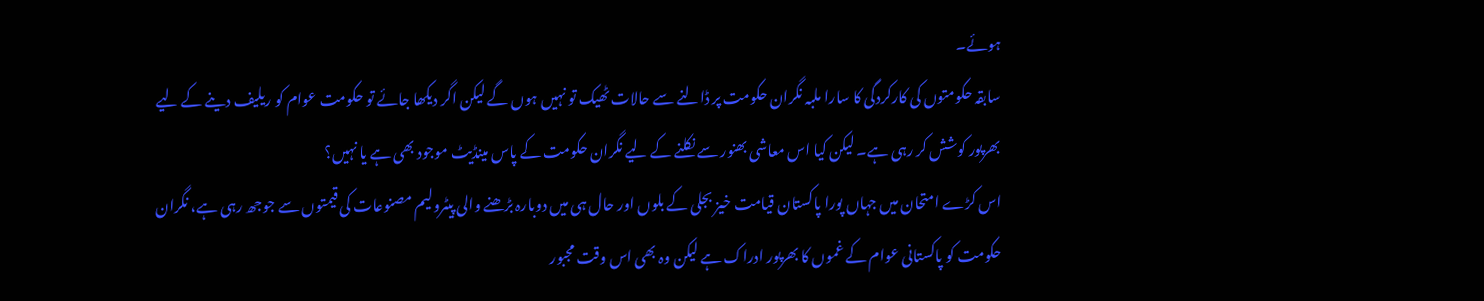ہوئے۔
سابقہ حکومتوں کی کارکردگی کا سارا ملبہ نگران حکومت پر ڈالنے سے حالات ٹھیک تو نہیں ہوں گے لیکن اگر دیکھا جائے تو حکومت عوام کو ریلیف دینے کے لیے بھرپور کوشش کر رہی ہے۔ لیکن کیا اس معاشی بھنور سے نکلنے کے لیے نگران حکومت کے پاس مینڈیٹ موجود بھی ہے یا نہیں؟
اس کڑے امتحان میں جہاں پورا پاکستان قیامت خیز بجلی کے بلوں اور حال ہی میں دوبارہ بڑھنے والی پیٹرولیم مصنوعات کی قیمتوں سے جوجھ رہی ہے، نگران حکومت کو پاکستانی عوام کے غموں کا بھرپور ادراک ہے لیکن وہ بھی اس وقت مجبور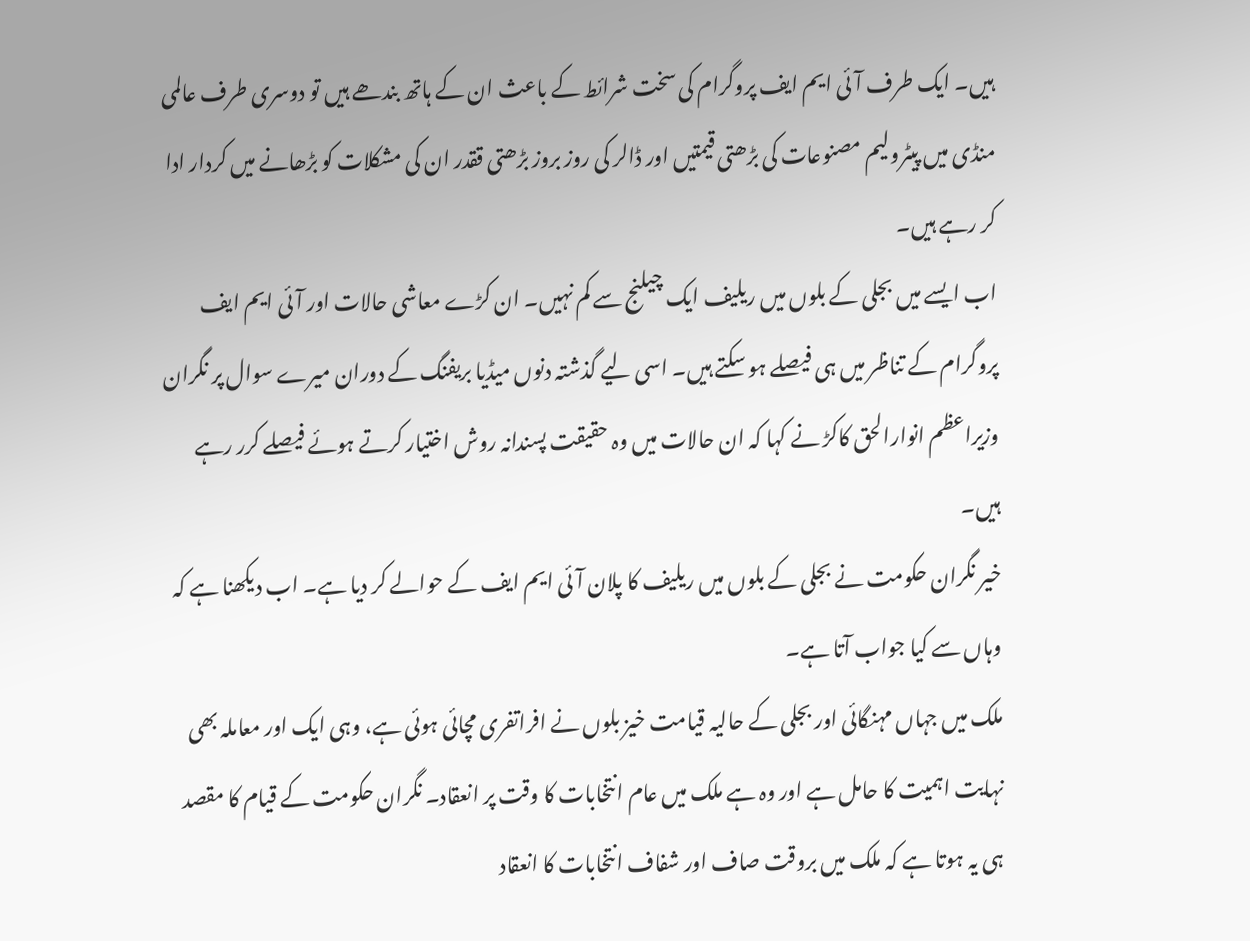ہیں۔ ایک طرف آئی ایم ایف پروگرام کی سخت شرائط کے باعث ان کے ہاتھ بندھے ہیں تو دوسری طرف عالمی منڈی میں پیٹرولیم مصنوعات کی بڑھتی قیمتیں اور ڈالر کی روز بروز بڑھتی ققدر ان کی مشکلات کو بڑھانے میں کردار ادا کر رہے ہیں۔
اب ایسے میں بجلی کے بلوں میں ریلیف ایک چیلنج سے کم نہیں۔ ان کڑے معاشی حالات اور آئی ایم ایف پروگرام کے تناظر میں ہی فیصلے ہو سکتے ہیں۔ اسی لیے گذشتہ دنوں میڈیا بریفنگ کے دوران میرے سوال پر نگران وزیراعظم انوارالحق کاکڑ نے کہا کہ ان حالات میں وہ حقیقت پسندانہ روش اختیار کرتے ہوئے فیصلے کرر رہے ہیں۔
خیر نگران حکومت نے بجلی کے بلوں میں ریلیف کا پلان آئی ایم ایف کے حوالے کر دیا ہے۔ اب دیکھنا ہے کہ وہاں سے کیا جواب آتا ہے۔
ملک میں جہاں مہنگائی اور بجلی کے حالیہ قیامت خیز بلوں نے افراتفری مچائی ہوئی ہے، وہی ایک اور معاملہ بھی نہایت اہمیت کا حامل ہے اور وہ ہے ملک میں عام انتخابات کا وقت پر انعقاد۔ نگران حکومت کے قیام کا مقصد ہی یہ ہوتا ہے کہ ملک میں بروقت صاف اور شفاف انتخابات کا انعقاد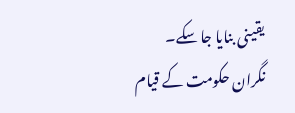یقینی بنایا جا سکے۔
نگران حکومت کے قیام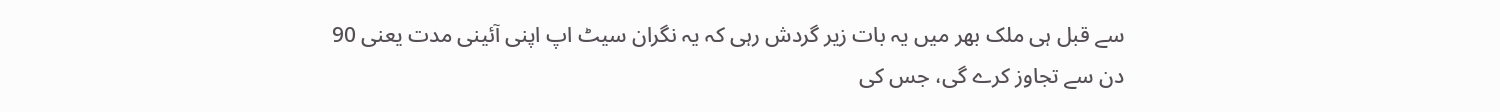سے قبل ہی ملک بھر میں یہ بات زیر گردش رہی کہ یہ نگران سیٹ اپ اپنی آئینی مدت یعنی 90 دن سے تجاوز کرے گی، جس کی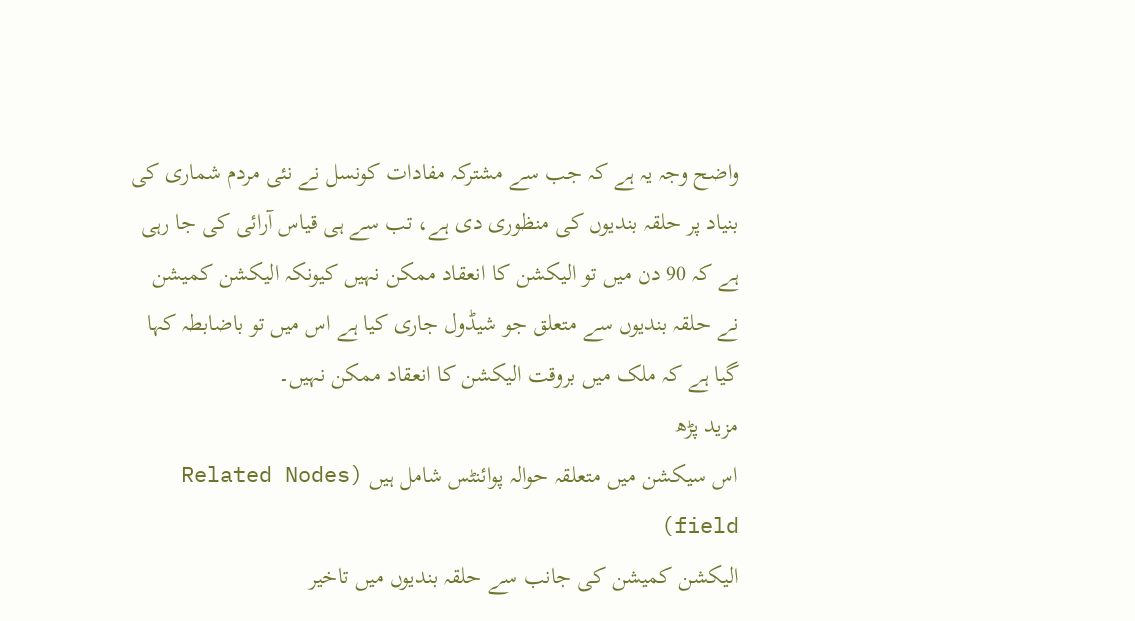واضح وجہ یہ ہے کہ جب سے مشترکہ مفادات کونسل نے نئی مردم شماری کی بنیاد پر حلقہ بندیوں کی منظوری دی ہے، تب سے ہی قیاس آرائی کی جا رہی ہے کہ 90 دن میں تو الیکشن کا انعقاد ممکن نہیں کیونکہ الیکشن کمیشن نے حلقہ بندیوں سے متعلق جو شیڈول جاری کیا ہے اس میں تو باضابطہ کہا گیا ہے کہ ملک میں بروقت الیکشن کا انعقاد ممکن نہیں۔
مزید پڑھ
اس سیکشن میں متعلقہ حوالہ پوائنٹس شامل ہیں (Related Nodes field)
الیکشن کمیشن کی جانب سے حلقہ بندیوں میں تاخیر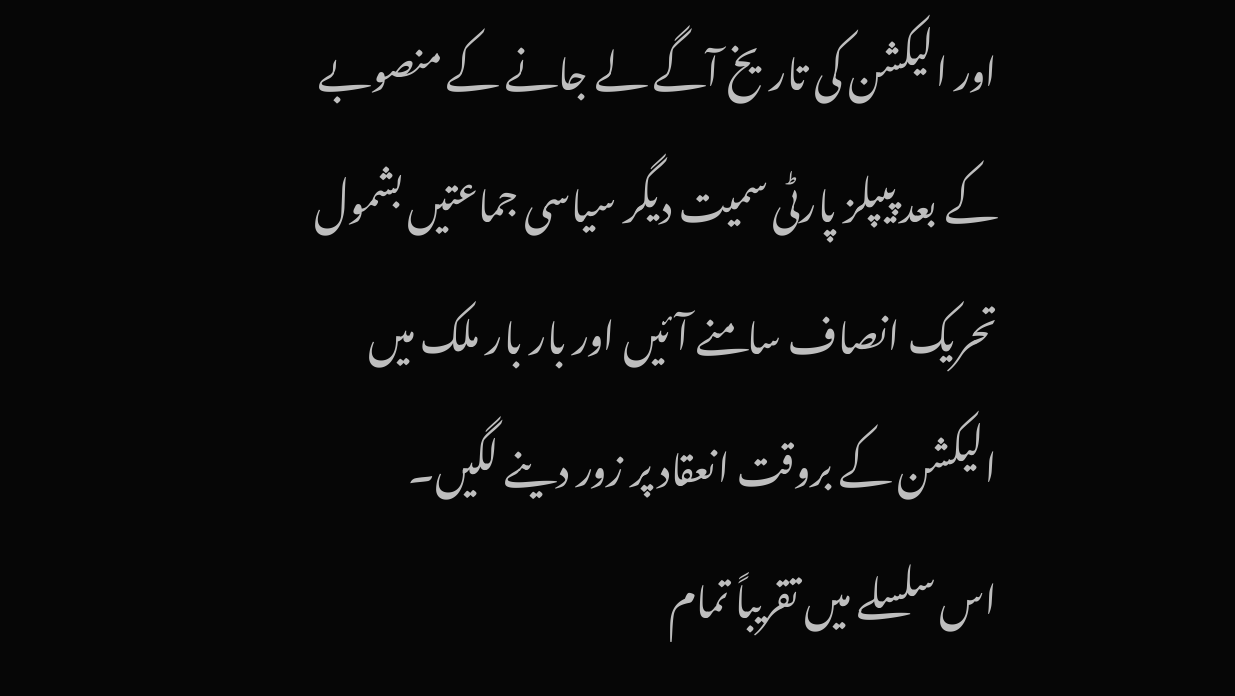اور الیکشن کی تاریخ آگے لے جانے کے منصوبے کے بعد پیپلز پارٹی سمیت دیگر سیاسی جماعتیں بشمول تحریک انصاف سامنے آئیں اور بار بار ملک میں الیکشن کے بروقت انعقاد پر زور دینے لگیں۔
اس سلسلے میں تقریباً تمام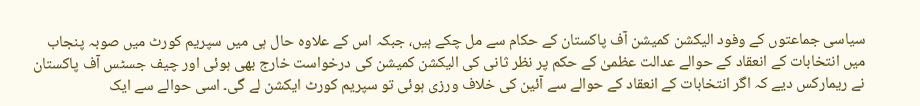سیاسی جماعتوں کے وفود الیکشن کمیشن آف پاکستان کے حکام سے مل چکے ہیں، جبکہ اس کے علاوہ حال ہی میں سپریم کورٹ میں صوبہ پنجاب میں انتخابات کے انعقاد کے حوالے عدالت عظمیٰ کے حکم پر نظر ثانی کی الیکشن کمیشن کی درخواست خارج بھی ہوئی اور چیف جسٹس آف پاکستان نے ریمارکس دیے کہ اگر انتخابات کے انعقاد کے حوالے سے آئین کی خلاف ورزی ہوئی تو سپریم کورٹ ایکشن لے گی۔ اسی حوالے سے ایک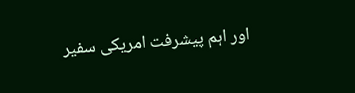اور اہم پیشرفت امریکی سفیر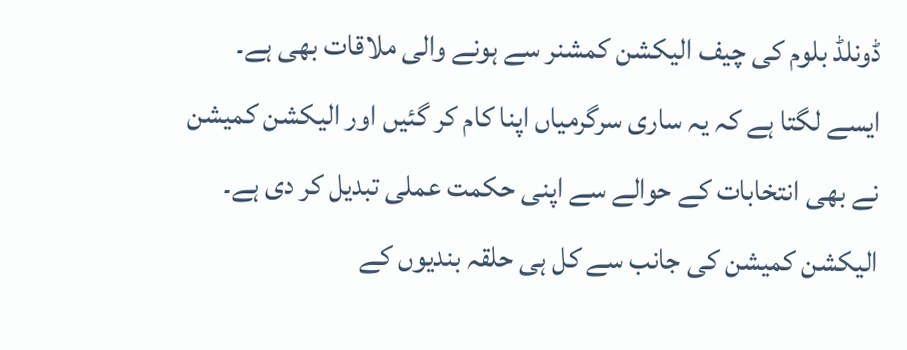ڈونلڈ بلوم کی چیف الیکشن کمشنر سے ہونے والی ملاقات بھی ہے۔
ایسے لگتا ہے کہ یہ ساری سرگرمیاں اپنا کام کر گئیں اور الیکشن کمیشن نے بھی انتخابات کے حوالے سے اپنی حکمت عملی تبدیل کر دی ہے۔ الیکشن کمیشن کی جانب سے کل ہی حلقہ بندیوں کے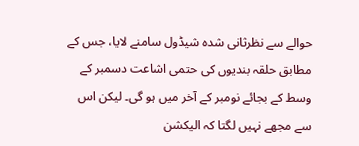حوالے سے نظرثانی شدہ شیڈول سامنے لایا، جس کے مطابق حلقہ بندیوں کی حتمی اشاعت دسمبر کے وسط کے بجائے نومبر کے آخر میں ہو گی۔ لیکن اس سے مجھے نہیں لگتا کہ الیکشن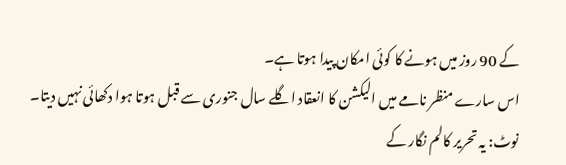کے 90 روز میں ہونے کا کوئی امکان پیدا ہوتا ہے۔
اس سارے منظر نامے میں الیکشن کا انعقاد اگلے سال جنوری سے قبل ہوتا ہوا دکھائی نہیں دیتا۔
نوٹ: یہ تحریر کالم نگار کے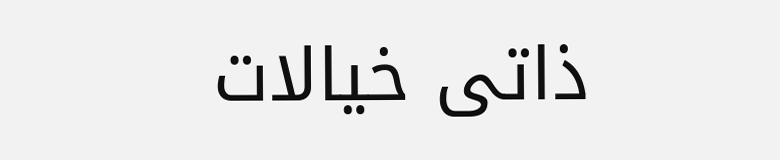ذاتی خیالات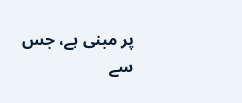پر مبنی ہے، جس سے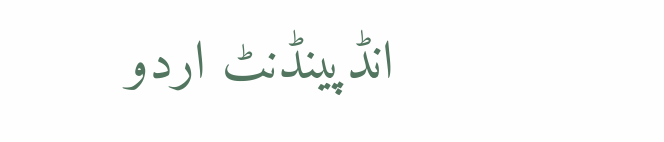انڈپینڈنٹ اردو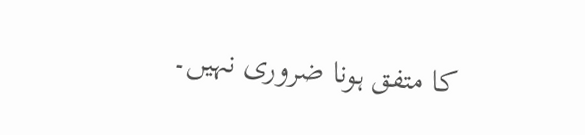کا متفق ہونا ضروری نہیں۔